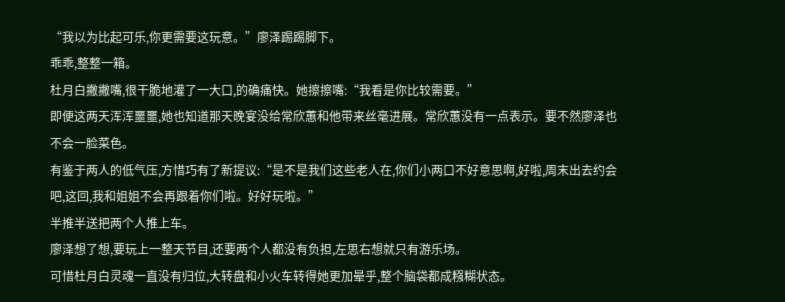“我以为比起可乐,你更需要这玩意。”廖泽踢踢脚下。
乖乖,整整一箱。
杜月白撇撇嘴,很干脆地灌了一大口,的确痛快。她擦擦嘴:“我看是你比较需要。”
即便这两天浑浑噩噩,她也知道那天晚宴没给常欣蕙和他带来丝毫进展。常欣蕙没有一点表示。要不然廖泽也不会一脸菜色。
有鉴于两人的低气压,方惜巧有了新提议:“是不是我们这些老人在,你们小两口不好意思啊,好啦,周末出去约会吧,这回,我和姐姐不会再跟着你们啦。好好玩啦。”
半推半送把两个人推上车。
廖泽想了想,要玩上一整天节目,还要两个人都没有负担,左思右想就只有游乐场。
可惜杜月白灵魂一直没有归位,大转盘和小火车转得她更加晕乎,整个脑袋都成糨糊状态。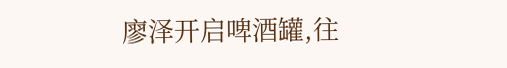廖泽开启啤酒罐,往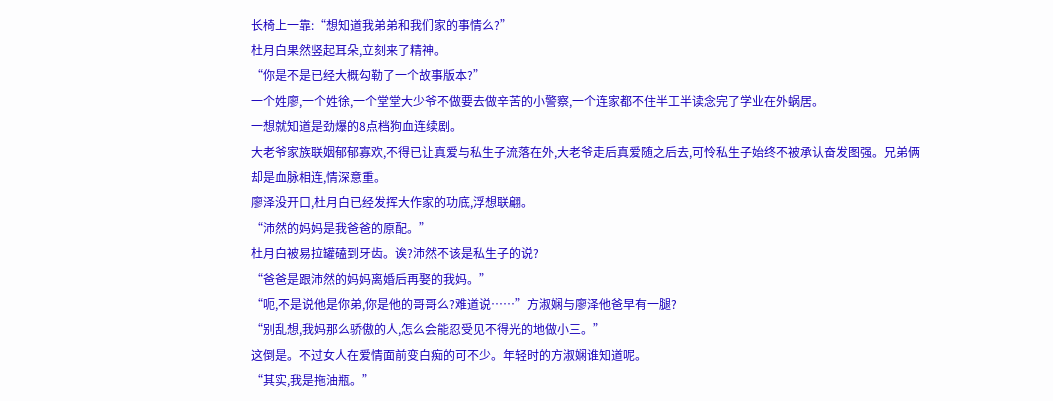长椅上一靠:“想知道我弟弟和我们家的事情么?”
杜月白果然竖起耳朵,立刻来了精神。
“你是不是已经大概勾勒了一个故事版本?”
一个姓廖,一个姓徐,一个堂堂大少爷不做要去做辛苦的小警察,一个连家都不住半工半读念完了学业在外蜗居。
一想就知道是劲爆的8点档狗血连续剧。
大老爷家族联姻郁郁寡欢,不得已让真爱与私生子流落在外,大老爷走后真爱随之后去,可怜私生子始终不被承认奋发图强。兄弟俩却是血脉相连,情深意重。
廖泽没开口,杜月白已经发挥大作家的功底,浮想联翩。
“沛然的妈妈是我爸爸的原配。”
杜月白被易拉罐磕到牙齿。诶?沛然不该是私生子的说?
“爸爸是跟沛然的妈妈离婚后再娶的我妈。”
“呃,不是说他是你弟,你是他的哥哥么?难道说……”方淑娴与廖泽他爸早有一腿?
“别乱想,我妈那么骄傲的人,怎么会能忍受见不得光的地做小三。”
这倒是。不过女人在爱情面前变白痴的可不少。年轻时的方淑娴谁知道呢。
“其实,我是拖油瓶。”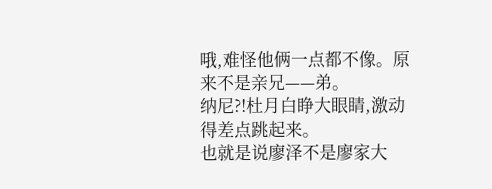哦,难怪他俩一点都不像。原来不是亲兄——弟。
纳尼?!杜月白睁大眼睛,激动得差点跳起来。
也就是说廖泽不是廖家大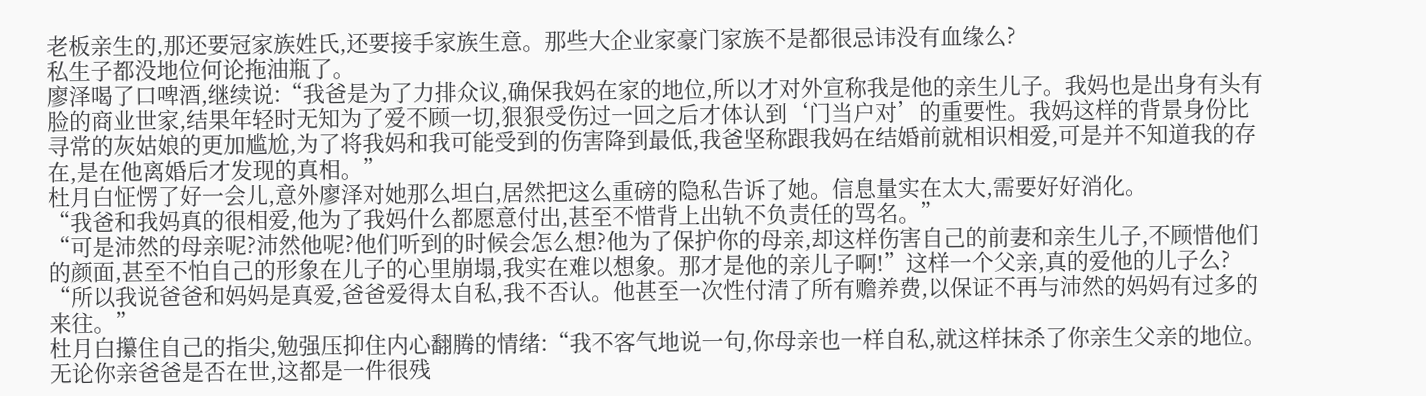老板亲生的,那还要冠家族姓氏,还要接手家族生意。那些大企业家豪门家族不是都很忌讳没有血缘么?
私生子都没地位何论拖油瓶了。
廖泽喝了口啤酒,继续说:“我爸是为了力排众议,确保我妈在家的地位,所以才对外宣称我是他的亲生儿子。我妈也是出身有头有脸的商业世家,结果年轻时无知为了爱不顾一切,狠狠受伤过一回之后才体认到‘门当户对’的重要性。我妈这样的背景身份比寻常的灰姑娘的更加尴尬,为了将我妈和我可能受到的伤害降到最低,我爸坚称跟我妈在结婚前就相识相爱,可是并不知道我的存在,是在他离婚后才发现的真相。”
杜月白怔愣了好一会儿,意外廖泽对她那么坦白,居然把这么重磅的隐私告诉了她。信息量实在太大,需要好好消化。
“我爸和我妈真的很相爱,他为了我妈什么都愿意付出,甚至不惜背上出轨不负责任的骂名。”
“可是沛然的母亲呢?沛然他呢?他们听到的时候会怎么想?他为了保护你的母亲,却这样伤害自己的前妻和亲生儿子,不顾惜他们的颜面,甚至不怕自己的形象在儿子的心里崩塌,我实在难以想象。那才是他的亲儿子啊!”这样一个父亲,真的爱他的儿子么?
“所以我说爸爸和妈妈是真爱,爸爸爱得太自私,我不否认。他甚至一次性付清了所有赡养费,以保证不再与沛然的妈妈有过多的来往。”
杜月白攥住自己的指尖,勉强压抑住内心翻腾的情绪:“我不客气地说一句,你母亲也一样自私,就这样抹杀了你亲生父亲的地位。无论你亲爸爸是否在世,这都是一件很残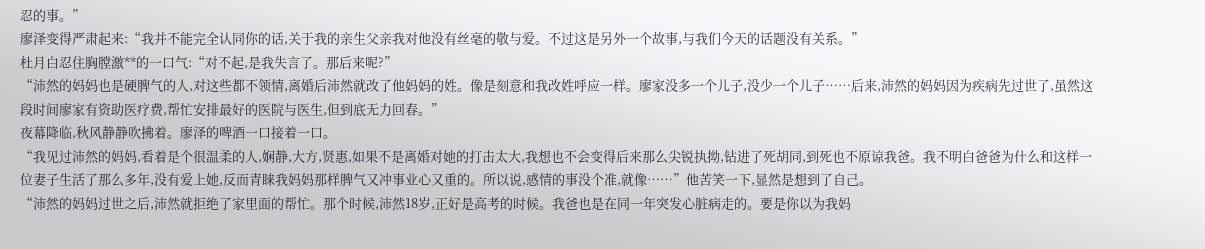忍的事。”
廖泽变得严肃起来:“我并不能完全认同你的话,关于我的亲生父亲我对他没有丝毫的敬与爱。不过这是另外一个故事,与我们今天的话题没有关系。”
杜月白忍住胸膛激**的一口气:“对不起,是我失言了。那后来呢?”
“沛然的妈妈也是硬脾气的人,对这些都不领情,离婚后沛然就改了他妈妈的姓。像是刻意和我改姓呼应一样。廖家没多一个儿子,没少一个儿子……后来,沛然的妈妈因为疾病先过世了,虽然这段时间廖家有资助医疗费,帮忙安排最好的医院与医生,但到底无力回春。”
夜幕降临,秋风静静吹拂着。廖泽的啤酒一口接着一口。
“我见过沛然的妈妈,看着是个很温柔的人,娴静,大方,贤惠,如果不是离婚对她的打击太大,我想也不会变得后来那么尖锐执拗,钻进了死胡同,到死也不原谅我爸。我不明白爸爸为什么和这样一位妻子生活了那么多年,没有爱上她,反而青睐我妈妈那样脾气又冲事业心又重的。所以说,感情的事没个准,就像……”他苦笑一下,显然是想到了自己。
“沛然的妈妈过世之后,沛然就拒绝了家里面的帮忙。那个时候,沛然18岁,正好是高考的时候。我爸也是在同一年突发心脏病走的。要是你以为我妈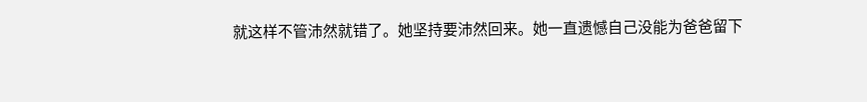就这样不管沛然就错了。她坚持要沛然回来。她一直遗憾自己没能为爸爸留下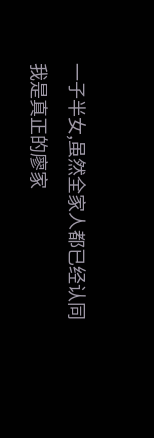一子半女,虽然全家人都已经认同我是真正的廖家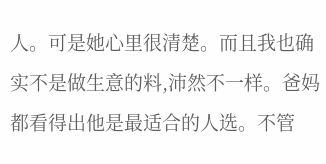人。可是她心里很清楚。而且我也确实不是做生意的料,沛然不一样。爸妈都看得出他是最适合的人选。不管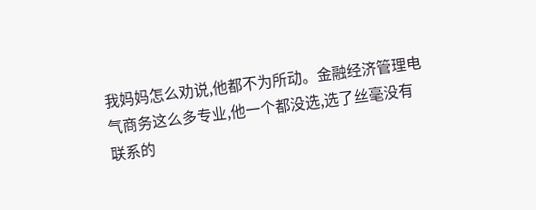我妈妈怎么劝说,他都不为所动。金融经济管理电气商务这么多专业,他一个都没选,选了丝毫没有联系的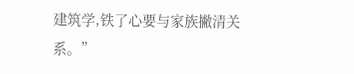建筑学,铁了心要与家族撇清关系。”